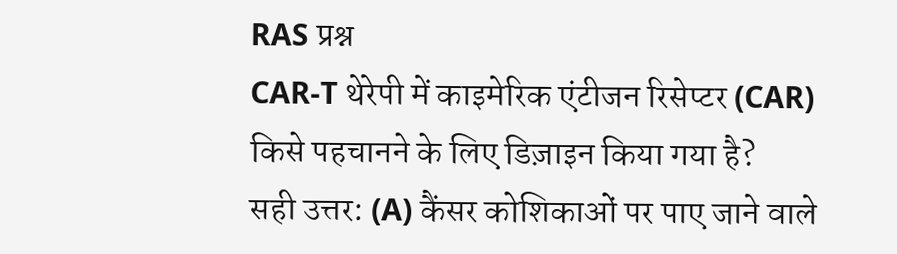RAS प्रश्न
CAR-T थेरेपी में काइमेरिक एंटीजन रिसेप्टर (CAR) किसे पहचानने के लिए डिज़ाइन किया गया है?
सही उत्तर: (A) कैंसर कोशिकाओं पर पाए जाने वाले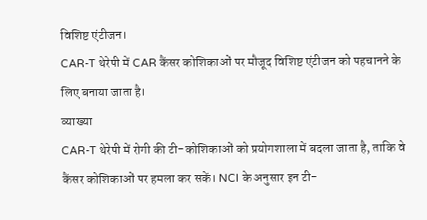विशिष्ट एंटीजन।
CAR-T थेरेपी में CAR कैंसर कोशिकाओं पर मौजूद विशिष्ट एंटीजन को पहचानने के लिए बनाया जाता है।
व्याख्या
CAR-T थेरेपी में रोगी की टी-कोशिकाओं को प्रयोगशाला में बदला जाता है, ताकि वे कैंसर कोशिकाओं पर हमला कर सकें। NCI के अनुसार इन टी-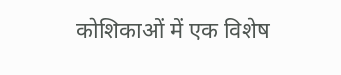कोशिकाओं में एक विशेष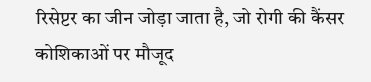रिसेप्टर का जीन जोड़ा जाता है, जो रोगी की कैंसर कोशिकाओं पर मौजूद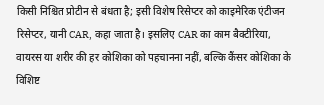किसी निश्चित प्रोटीन से बंधता है; इसी विशेष रिसेप्टर को काइमेरिक एंटीजन रिसेप्टर, यानी CAR, कहा जाता है। इसलिए CAR का काम बैक्टीरिया, वायरस या शरीर की हर कोशिका को पहचानना नहीं, बल्कि कैंसर कोशिका के विशिष्ट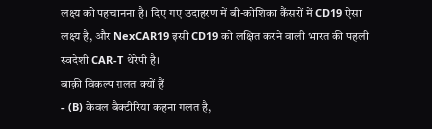लक्ष्य को पहचानना है। दिए गए उदाहरण में बी-कोशिका कैंसरों में CD19 ऐसा लक्ष्य है, और NexCAR19 इसी CD19 को लक्षित करने वाली भारत की पहली स्वदेशी CAR-T थेरेपी है।
बाक़ी विकल्प ग़लत क्यों हैं
- (B) केवल बैक्टीरिया कहना गलत है,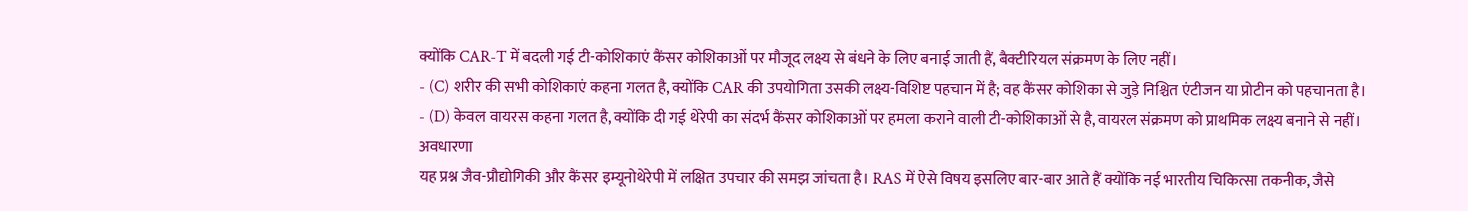क्योंकि CAR-T में बदली गई टी-कोशिकाएं कैंसर कोशिकाओं पर मौजूद लक्ष्य से बंधने के लिए बनाई जाती हैं, बैक्टीरियल संक्रमण के लिए नहीं।
- (C) शरीर की सभी कोशिकाएं कहना गलत है, क्योंकि CAR की उपयोगिता उसकी लक्ष्य-विशिष्ट पहचान में है; वह कैंसर कोशिका से जुड़े निश्चित एंटीजन या प्रोटीन को पहचानता है।
- (D) केवल वायरस कहना गलत है, क्योंकि दी गई थेरेपी का संदर्भ कैंसर कोशिकाओं पर हमला कराने वाली टी-कोशिकाओं से है, वायरल संक्रमण को प्राथमिक लक्ष्य बनाने से नहीं।
अवधारणा
यह प्रश्न जैव-प्रौद्योगिकी और कैंसर इम्यूनोथेरेपी में लक्षित उपचार की समझ जांचता है। RAS में ऐसे विषय इसलिए बार-बार आते हैं क्योंकि नई भारतीय चिकित्सा तकनीक, जैसे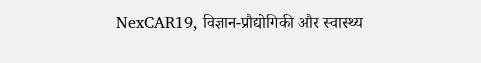NexCAR19, विज्ञान-प्रौद्योगिकी और स्वास्थ्य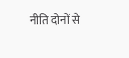नीति दोनों से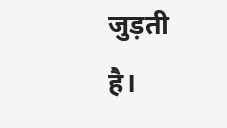जुड़ती है।